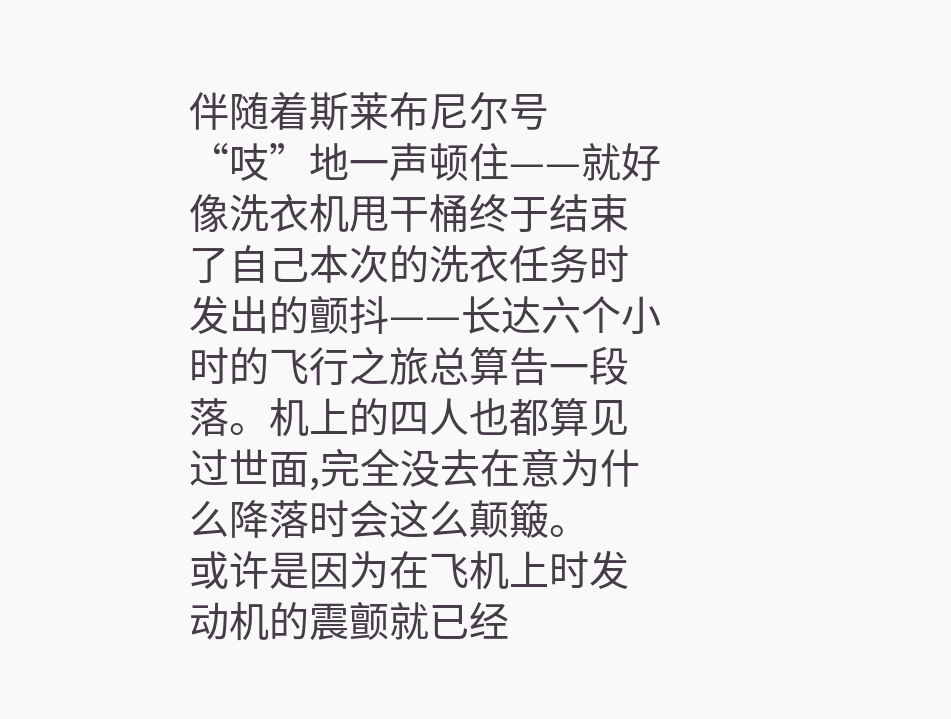伴随着斯莱布尼尔号“吱”地一声顿住——就好像洗衣机甩干桶终于结束了自己本次的洗衣任务时发出的颤抖——长达六个小时的飞行之旅总算告一段落。机上的四人也都算见过世面,完全没去在意为什么降落时会这么颠簸。
或许是因为在飞机上时发动机的震颤就已经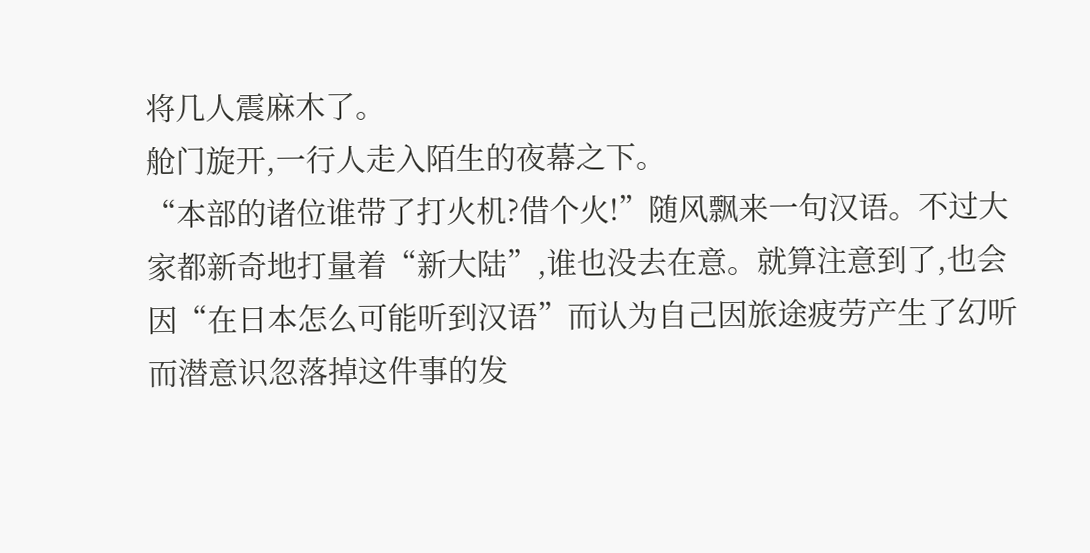将几人震麻木了。
舱门旋开,一行人走入陌生的夜幕之下。
“本部的诸位谁带了打火机?借个火!”随风飘来一句汉语。不过大家都新奇地打量着“新大陆”,谁也没去在意。就算注意到了,也会因“在日本怎么可能听到汉语”而认为自己因旅途疲劳产生了幻听而潜意识忽落掉这件事的发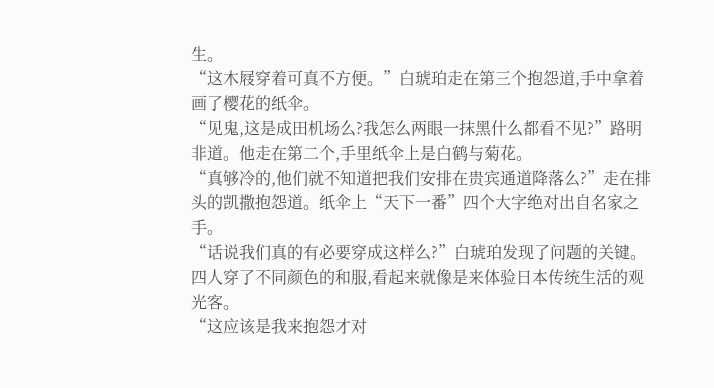生。
“这木屐穿着可真不方便。”白琥珀走在第三个抱怨道,手中拿着画了樱花的纸伞。
“见鬼,这是成田机场么?我怎么两眼一抹黑什么都看不见?”路明非道。他走在第二个,手里纸伞上是白鹤与菊花。
“真够冷的,他们就不知道把我们安排在贵宾通道降落么?”走在排头的凯撒抱怨道。纸伞上“天下一番”四个大字绝对出自名家之手。
“话说我们真的有必要穿成这样么?”白琥珀发现了问题的关键。四人穿了不同颜色的和服,看起来就像是来体验日本传统生活的观光客。
“这应该是我来抱怨才对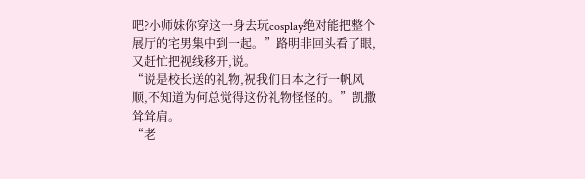吧?小师妹你穿这一身去玩cosplay绝对能把整个展厅的宅男集中到一起。”路明非回头看了眼,又赶忙把视线移开,说。
“说是校长送的礼物,祝我们日本之行一帆风顺,不知道为何总觉得这份礼物怪怪的。”凯撒耸耸肩。
“老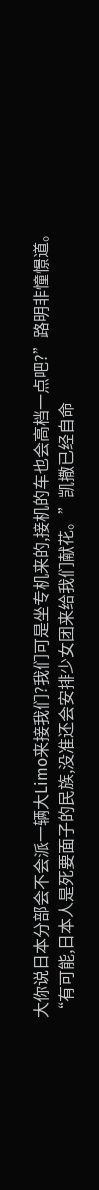大你说日本分部会不会派一辆大Limo来接我们?我们可是坐专机来的,接机的车也会高档一点吧?”路明非憧憬道。
“有可能,日本人是死要面子的民族,没准还会安排少女团来给我们献花。”凯撒已经自命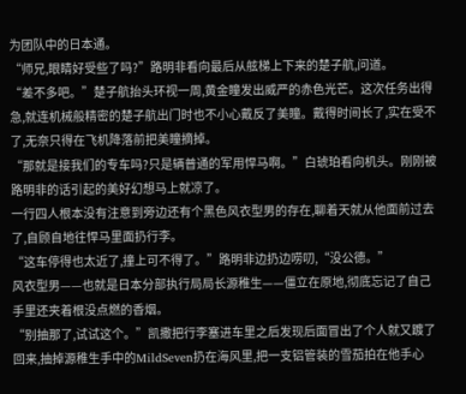为团队中的日本通。
“师兄,眼睛好受些了吗?”路明非看向最后从舷梯上下来的楚子航,问道。
“差不多吧。”楚子航抬头环视一周,黄金瞳发出威严的赤色光芒。这次任务出得急,就连机械般精密的楚子航出门时也不小心戴反了美瞳。戴得时间长了,实在受不了,无奈只得在飞机降落前把美瞳摘掉。
“那就是接我们的专车吗?只是辆普通的军用悍马啊。”白琥珀看向机头。刚刚被路明非的话引起的美好幻想马上就凉了。
一行四人根本没有注意到旁边还有个黑色风衣型男的存在,聊着天就从他面前过去了,自顾自地往悍马里面扔行李。
“这车停得也太近了,撞上可不得了。”路明非边扔边唠叨,“没公德。”
风衣型男——也就是日本分部执行局局长源稚生——僵立在原地,彻底忘记了自己手里还夹着根没点燃的香烟。
“别抽那了,试试这个。”凯撒把行李塞进车里之后发现后面冒出了个人就又踱了回来,抽掉源稚生手中的MildSeven扔在海风里,把一支铝管装的雪茄拍在他手心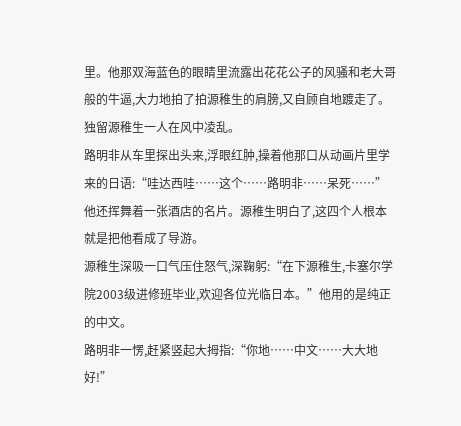里。他那双海蓝色的眼睛里流露出花花公子的风骚和老大哥般的牛逼,大力地拍了拍源稚生的肩膀,又自顾自地踱走了。
独留源稚生一人在风中凌乱。
路明非从车里探出头来,浮眼红肿,操着他那口从动画片里学来的日语:“哇达西哇……这个……路明非……呆死……”
他还挥舞着一张酒店的名片。源稚生明白了,这四个人根本就是把他看成了导游。
源稚生深吸一口气压住怒气,深鞠躬:“在下源稚生,卡塞尔学院2003级进修班毕业,欢迎各位光临日本。”他用的是纯正的中文。
路明非一愣,赶紧竖起大拇指:“你地……中文……大大地好!”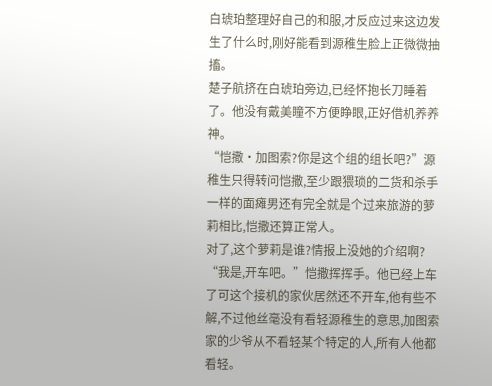白琥珀整理好自己的和服,才反应过来这边发生了什么时,刚好能看到源稚生脸上正微微抽搐。
楚子航挤在白琥珀旁边,已经怀抱长刀睡着了。他没有戴美瞳不方便睁眼,正好借机养养神。
“恺撒·加图索?你是这个组的组长吧?”源稚生只得转问恺撒,至少跟猥琐的二货和杀手一样的面瘫男还有完全就是个过来旅游的萝莉相比,恺撒还算正常人。
对了,这个萝莉是谁?情报上没她的介绍啊?
“我是,开车吧。”恺撒挥挥手。他已经上车了可这个接机的家伙居然还不开车,他有些不解,不过他丝毫没有看轻源稚生的意思,加图索家的少爷从不看轻某个特定的人,所有人他都看轻。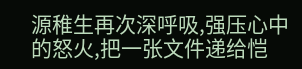源稚生再次深呼吸,强压心中的怒火,把一张文件递给恺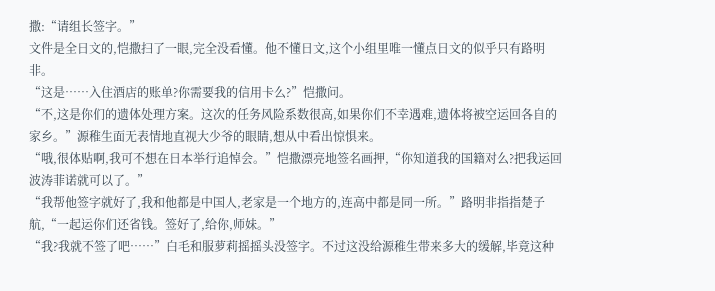撒:“请组长签字。”
文件是全日文的,恺撒扫了一眼,完全没看懂。他不懂日文,这个小组里唯一懂点日文的似乎只有路明非。
“这是……入住酒店的账单?你需要我的信用卡么?”恺撒问。
“不,这是你们的遗体处理方案。这次的任务风险系数很高,如果你们不幸遇难,遗体将被空运回各自的家乡。”源稚生面无表情地直视大少爷的眼睛,想从中看出惊惧来。
“哦,很体贴啊,我可不想在日本举行追悼会。”恺撒漂亮地签名画押,“你知道我的国籍对么?把我运回波涛菲诺就可以了。”
“我帮他签字就好了,我和他都是中国人,老家是一个地方的,连高中都是同一所。”路明非指指楚子航,“一起运你们还省钱。签好了,给你,师妹。”
“我?我就不签了吧……”白毛和服萝莉摇摇头没签字。不过这没给源稚生带来多大的缓解,毕竟这种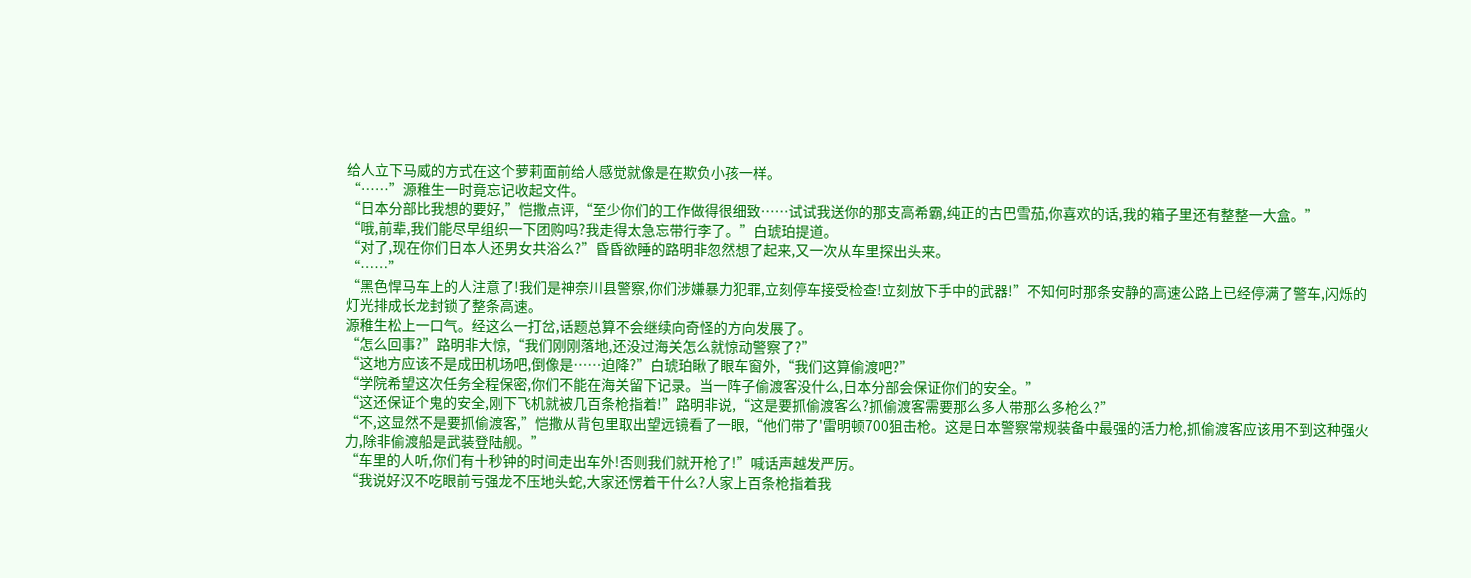给人立下马威的方式在这个萝莉面前给人感觉就像是在欺负小孩一样。
“……”源稚生一时竟忘记收起文件。
“日本分部比我想的要好,”恺撒点评,“至少你们的工作做得很细致……试试我送你的那支高希霸,纯正的古巴雪茄,你喜欢的话,我的箱子里还有整整一大盒。”
“哦,前辈,我们能尽早组织一下团购吗?我走得太急忘带行李了。”白琥珀提道。
“对了,现在你们日本人还男女共浴么?”昏昏欲睡的路明非忽然想了起来,又一次从车里探出头来。
“……”
“黑色悍马车上的人注意了!我们是神奈川县警察,你们涉嫌暴力犯罪,立刻停车接受检查!立刻放下手中的武器!”不知何时那条安静的高速公路上已经停满了警车,闪烁的灯光排成长龙封锁了整条高速。
源稚生松上一口气。经这么一打岔,话题总算不会继续向奇怪的方向发展了。
“怎么回事?”路明非大惊,“我们刚刚落地,还没过海关怎么就惊动警察了?”
“这地方应该不是成田机场吧,倒像是……迫降?”白琥珀瞅了眼车窗外,“我们这算偷渡吧?”
“学院希望这次任务全程保密,你们不能在海关留下记录。当一阵子偷渡客没什么,日本分部会保证你们的安全。”
“这还保证个鬼的安全,刚下飞机就被几百条枪指着!”路明非说,“这是要抓偷渡客么?抓偷渡客需要那么多人带那么多枪么?”
“不,这显然不是要抓偷渡客,”恺撒从背包里取出望远镜看了一眼,“他们带了'雷明顿700狙击枪。这是日本警察常规装备中最强的活力枪,抓偷渡客应该用不到这种强火力,除非偷渡船是武装登陆舰。”
“车里的人听,你们有十秒钟的时间走出车外!否则我们就开枪了!”喊话声越发严厉。
“我说好汉不吃眼前亏强龙不压地头蛇,大家还愣着干什么?人家上百条枪指着我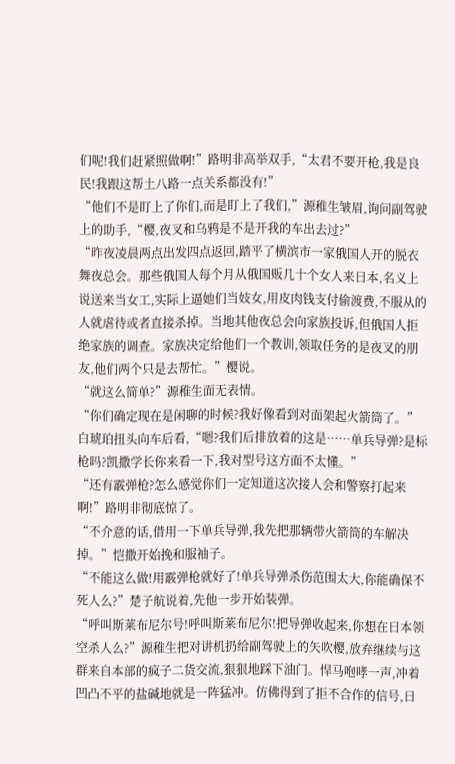们呢!我们赶紧照做啊!”路明非高举双手,“太君不要开枪,我是良民!我跟这帮土八路一点关系都没有!”
“他们不是盯上了你们,而是盯上了我们,”源稚生皱眉,询问副驾驶上的助手,“樱,夜叉和乌鸦是不是开我的车出去过?”
“昨夜凌晨两点出发四点返回,踏平了横滨市一家俄国人开的脱衣舞夜总会。那些俄国人每个月从俄国贩几十个女人来日本,名义上说送来当女工,实际上逼她们当妓女,用皮肉钱支付偷渡费,不服从的人就虐待或者直接杀掉。当地其他夜总会向家族投诉,但俄国人拒绝家族的调查。家族决定给他们一个教训,领取任务的是夜叉的朋友,他们两个只是去帮忙。”樱说。
“就这么简单?”源稚生面无表情。
“你们确定现在是闲聊的时候?我好像看到对面架起火箭筒了。”白琥珀扭头向车后看,“嗯?我们后排放着的这是……单兵导弹?是标枪吗?凯撒学长你来看一下,我对型号这方面不太懂。”
“还有霰弹枪?怎么感觉你们一定知道这次接人会和警察打起来啊!”路明非彻底惊了。
“不介意的话,借用一下单兵导弹,我先把那辆带火箭筒的车解决掉。”恺撒开始挽和服袖子。
“不能这么做!用霰弹枪就好了!单兵导弹杀伤范围太大,你能确保不死人么?”楚子航说着,先他一步开始装弹。
“呼叫斯莱布尼尔号!呼叫斯莱布尼尔!把导弹收起来,你想在日本领空杀人么?”源稚生把对讲机扔给副驾驶上的矢吹樱,放弃继续与这群来自本部的疯子二货交流,狠狠地踩下油门。悍马咆哮一声,冲着凹凸不平的盐碱地就是一阵猛冲。仿佛得到了拒不合作的信号,日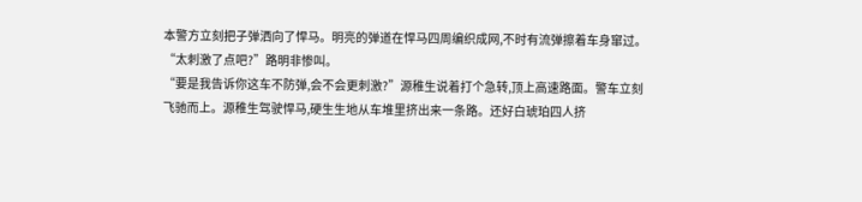本警方立刻把子弹洒向了悍马。明亮的弹道在悍马四周编织成网,不时有流弹擦着车身窜过。
“太刺激了点吧?”路明非惨叫。
“要是我告诉你这车不防弹,会不会更刺激?”源稚生说着打个急转,顶上高速路面。警车立刻飞驰而上。源稚生驾驶悍马,硬生生地从车堆里挤出来一条路。还好白琥珀四人挤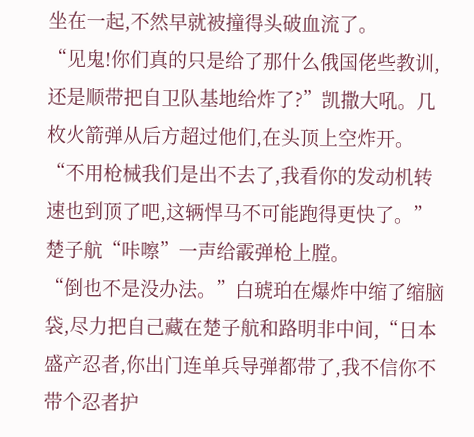坐在一起,不然早就被撞得头破血流了。
“见鬼!你们真的只是给了那什么俄国佬些教训,还是顺带把自卫队基地给炸了?”凯撒大吼。几枚火箭弹从后方超过他们,在头顶上空炸开。
“不用枪械我们是出不去了,我看你的发动机转速也到顶了吧,这辆悍马不可能跑得更快了。”楚子航“咔嚓”一声给霰弹枪上膛。
“倒也不是没办法。”白琥珀在爆炸中缩了缩脑袋,尽力把自己藏在楚子航和路明非中间,“日本盛产忍者,你出门连单兵导弹都带了,我不信你不带个忍者护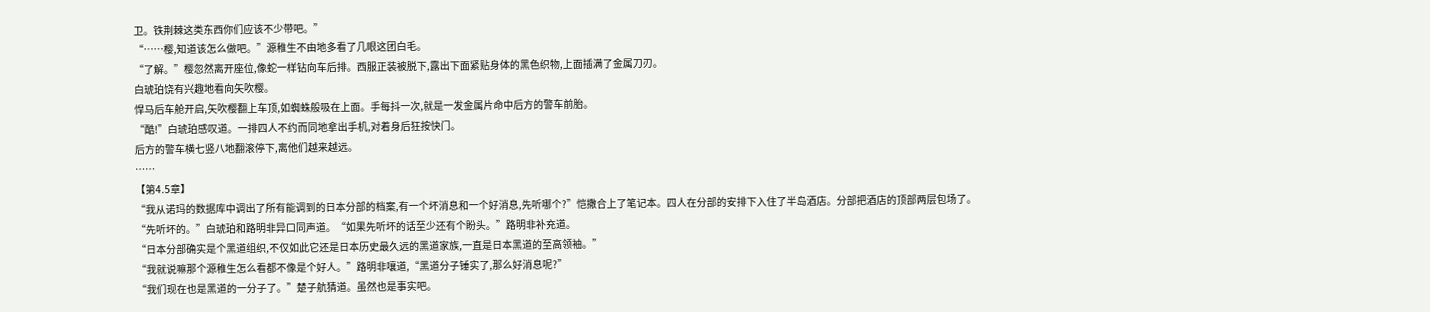卫。铁荆棘这类东西你们应该不少带吧。”
“……樱,知道该怎么做吧。”源稚生不由地多看了几眼这团白毛。
“了解。”樱忽然离开座位,像蛇一样钻向车后排。西服正装被脱下,露出下面紧贴身体的黑色织物,上面插满了金属刀刃。
白琥珀饶有兴趣地看向矢吹樱。
悍马后车舱开启,矢吹樱翻上车顶,如蜘蛛般吸在上面。手每抖一次,就是一发金属片命中后方的警车前胎。
“酷!”白琥珀感叹道。一排四人不约而同地拿出手机,对着身后狂按快门。
后方的警车横七竖八地翻滚停下,离他们越来越远。
……
【第4.5章】
“我从诺玛的数据库中调出了所有能调到的日本分部的档案,有一个坏消息和一个好消息,先听哪个?”恺撒合上了笔记本。四人在分部的安排下入住了半岛酒店。分部把酒店的顶部两层包场了。
“先听坏的。”白琥珀和路明非异口同声道。“如果先听坏的话至少还有个盼头。”路明非补充道。
“日本分部确实是个黑道组织,不仅如此它还是日本历史最久远的黑道家族,一直是日本黑道的至高领袖。”
“我就说嘛那个源稚生怎么看都不像是个好人。”路明非嚷道,“黑道分子锤实了,那么好消息呢?”
“我们现在也是黑道的一分子了。”楚子航猜道。虽然也是事实吧。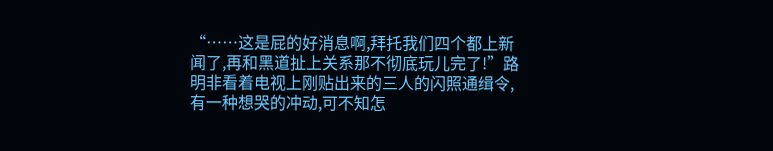“……这是屁的好消息啊,拜托我们四个都上新闻了,再和黑道扯上关系那不彻底玩儿完了!”路明非看着电视上刚贴出来的三人的闪照通缉令,有一种想哭的冲动,可不知怎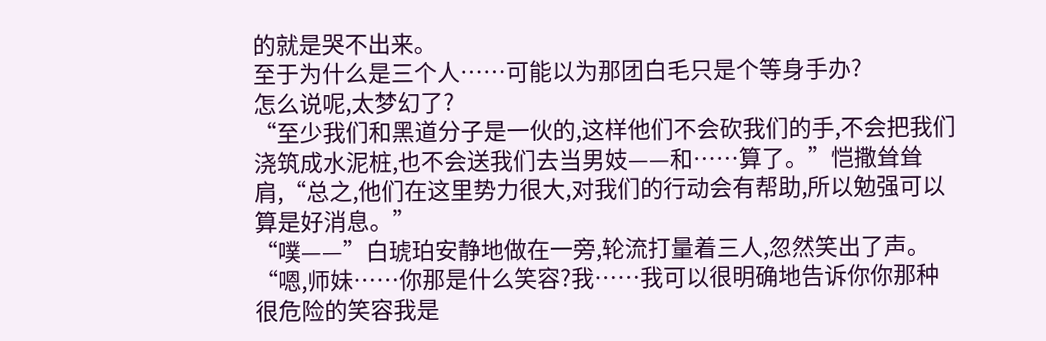的就是哭不出来。
至于为什么是三个人……可能以为那团白毛只是个等身手办?
怎么说呢,太梦幻了?
“至少我们和黑道分子是一伙的,这样他们不会砍我们的手,不会把我们浇筑成水泥桩,也不会送我们去当男妓——和……算了。”恺撒耸耸肩,“总之,他们在这里势力很大,对我们的行动会有帮助,所以勉强可以算是好消息。”
“噗——”白琥珀安静地做在一旁,轮流打量着三人,忽然笑出了声。
“嗯,师妹……你那是什么笑容?我……我可以很明确地告诉你你那种很危险的笑容我是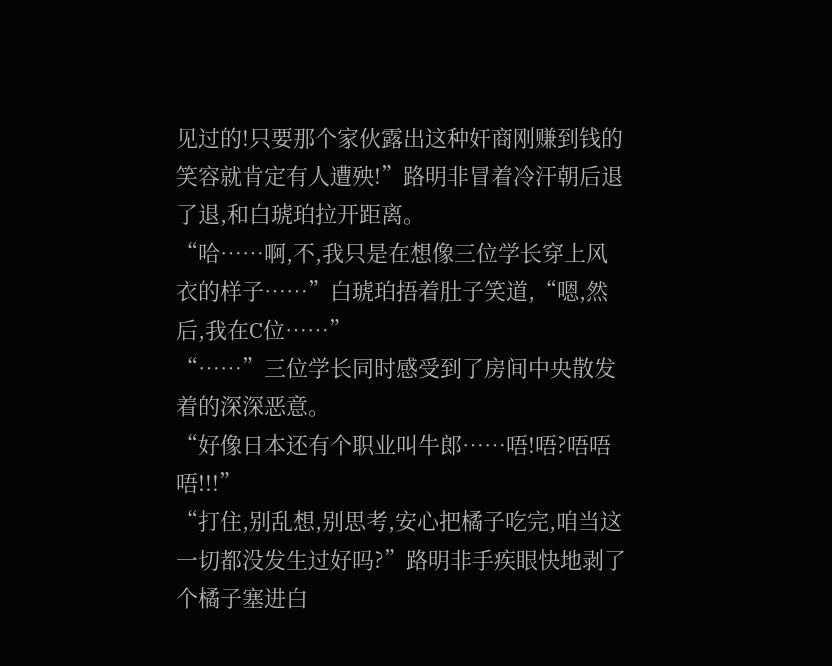见过的!只要那个家伙露出这种奸商刚赚到钱的笑容就肯定有人遭殃!”路明非冒着冷汗朝后退了退,和白琥珀拉开距离。
“哈……啊,不,我只是在想像三位学长穿上风衣的样子……”白琥珀捂着肚子笑道,“嗯,然后,我在C位……”
“……”三位学长同时感受到了房间中央散发着的深深恶意。
“好像日本还有个职业叫牛郎……唔!唔?唔唔唔!!!”
“打住,别乱想,别思考,安心把橘子吃完,咱当这一切都没发生过好吗?”路明非手疾眼快地剥了个橘子塞进白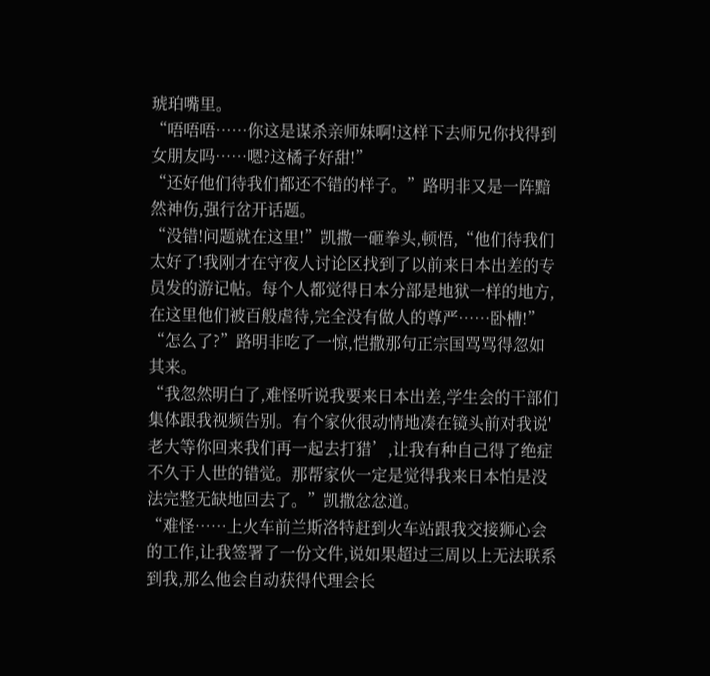琥珀嘴里。
“唔唔唔……你这是谋杀亲师妹啊!这样下去师兄你找得到女朋友吗……嗯?这橘子好甜!”
“还好他们待我们都还不错的样子。”路明非又是一阵黯然神伤,强行岔开话题。
“没错!问题就在这里!”凯撒一砸拳头,顿悟,“他们待我们太好了!我刚才在守夜人讨论区找到了以前来日本出差的专员发的游记帖。每个人都觉得日本分部是地狱一样的地方,在这里他们被百般虐待,完全没有做人的尊严……卧槽!”
“怎么了?”路明非吃了一惊,恺撒那句正宗国骂骂得忽如其来。
“我忽然明白了,难怪听说我要来日本出差,学生会的干部们集体跟我视频告别。有个家伙很动情地凑在镜头前对我说'老大等你回来我们再一起去打猎’,让我有种自己得了绝症不久于人世的错觉。那帮家伙一定是觉得我来日本怕是没法完整无缺地回去了。”凯撒忿忿道。
“难怪……上火车前兰斯洛特赶到火车站跟我交接狮心会的工作,让我签署了一份文件,说如果超过三周以上无法联系到我,那么他会自动获得代理会长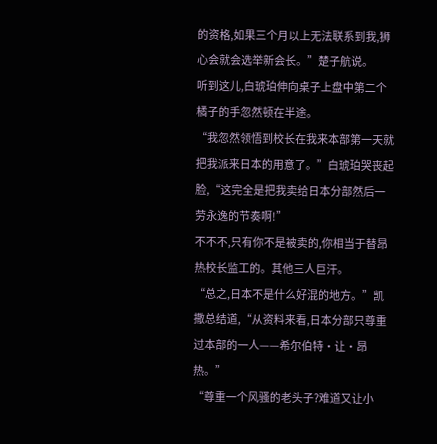的资格,如果三个月以上无法联系到我,狮心会就会选举新会长。”楚子航说。
听到这儿,白琥珀伸向桌子上盘中第二个橘子的手忽然顿在半途。
“我忽然领悟到校长在我来本部第一天就把我派来日本的用意了。”白琥珀哭丧起脸,“这完全是把我卖给日本分部然后一劳永逸的节奏啊!”
不不不,只有你不是被卖的,你相当于替昂热校长监工的。其他三人巨汗。
“总之,日本不是什么好混的地方。”凯撒总结道,“从资料来看,日本分部只尊重过本部的一人——希尔伯特·让·昂热。”
“尊重一个风骚的老头子?难道又让小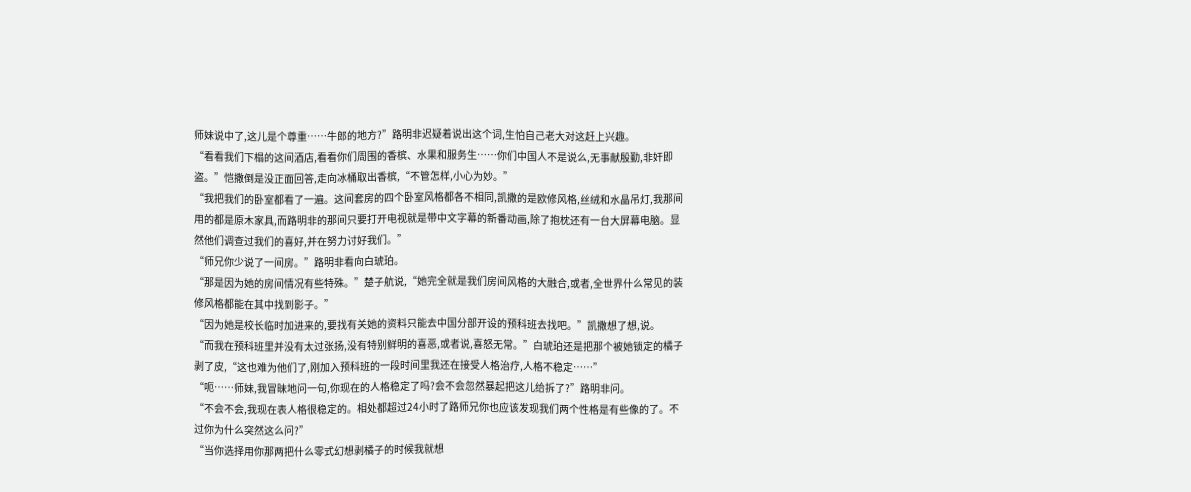师妹说中了,这儿是个尊重……牛郎的地方?”路明非迟疑着说出这个词,生怕自己老大对这赶上兴趣。
“看看我们下榻的这间酒店,看看你们周围的香槟、水果和服务生……你们中国人不是说么,无事献殷勤,非奸即盗。”恺撒倒是没正面回答,走向冰桶取出香槟,“不管怎样,小心为妙。”
“我把我们的卧室都看了一遍。这间套房的四个卧室风格都各不相同,凯撒的是欧修风格,丝绒和水晶吊灯,我那间用的都是原木家具,而路明非的那间只要打开电视就是带中文字幕的新番动画,除了抱枕还有一台大屏幕电脑。显然他们调查过我们的喜好,并在努力讨好我们。”
“师兄你少说了一间房。”路明非看向白琥珀。
“那是因为她的房间情况有些特殊。”楚子航说,“她完全就是我们房间风格的大融合,或者,全世界什么常见的装修风格都能在其中找到影子。”
“因为她是校长临时加进来的,要找有关她的资料只能去中国分部开设的预科班去找吧。”凯撒想了想,说。
“而我在预科班里并没有太过张扬,没有特别鲜明的喜恶,或者说,喜怒无常。”白琥珀还是把那个被她锁定的橘子剥了皮,“这也难为他们了,刚加入预科班的一段时间里我还在接受人格治疗,人格不稳定……”
“呃……师妹,我冒昧地问一句,你现在的人格稳定了吗?会不会忽然暴起把这儿给拆了?”路明非问。
“不会不会,我现在表人格很稳定的。相处都超过24小时了路师兄你也应该发现我们两个性格是有些像的了。不过你为什么突然这么问?”
“当你选择用你那两把什么零式幻想剥橘子的时候我就想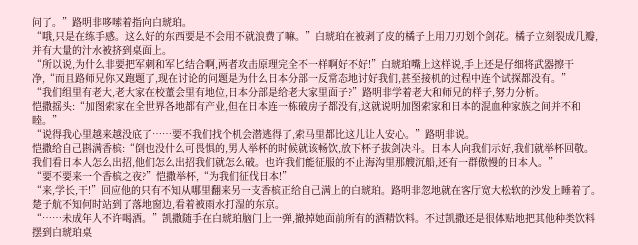问了。”路明非哆嗦着指向白琥珀。
“哦,只是在练手感。这么好的东西要是不会用不就浪费了嘛。”白琥珀在被剥了皮的橘子上用刀刃划个剑花。橘子立刻裂成几瓣,并有大量的汁水被挤到桌面上。
“所以说,为什么非要把军刺和军匕结合啊,两者攻击原理完全不一样啊好不好!”白琥珀嘴上这样说,手上还是仔细将武器擦干净,“而且路师兄你又跑题了,现在讨论的问题是为什么日本分部一反常态地讨好我们,甚至接机的过程中连个试探都没有。”
“我们组里有老大,老大家在校董会里有地位,日本分部是给老大家里面子?”路明非学着老大和师兄的样子,努力分析。
恺撒摇头:“加图索家在全世界各地都有产业,但在日本连一栋破房子都没有,这就说明加图索家和日本的混血种家族之间并不和睦。”
“说得我心里越来越没底了……要不我们找个机会潜逃得了,索马里都比这儿让人安心。”路明非说。
恺撒给自己斟满香槟:“倒也没什么可畏惧的,男人举杯的时候就该畅饮,放下杯子拔剑决斗。日本人向我们示好,我们就举杯回敬。我们看日本人怎么出招,他们怎么出招我们就怎么破。也许我们能征服的不止海沟里那艘沉船,还有一群傲慢的日本人。”
“要不要来一个香槟之夜?”恺撒举杯,“为我们征伐日本!”
“来,学长,干!”回应他的只有不知从哪里翻来另一支香槟正给自己满上的白琥珀。路明非忽地就在客厅宽大松软的沙发上睡着了。楚子航不知何时站到了落地窗边,看着被雨水打湿的东京。
“……未成年人不许喝酒。”凯撒随手在白琥珀脑门上一弹,撤掉她面前所有的酒精饮料。不过凯撒还是很体贴地把其他种类饮料摆到白琥珀桌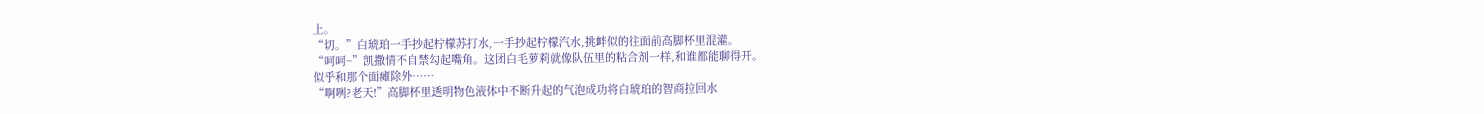上。
“切。”白琥珀一手抄起柠檬苏打水,一手抄起柠檬汽水,挑衅似的往面前高脚杯里混灌。
“呵呵~”凯撒情不自禁勾起嘴角。这团白毛萝莉就像队伍里的粘合剂一样,和谁都能聊得开。
似乎和那个面瘫除外……
“啊咧?老天!”高脚杯里透明物色液体中不断升起的气泡成功将白琥珀的智商拉回水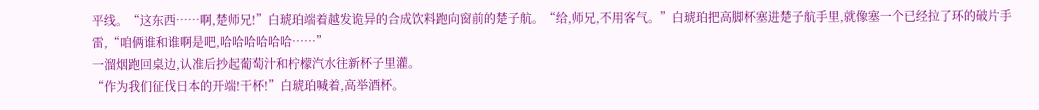平线。“这东西……啊,楚师兄!”白琥珀端着越发诡异的合成饮料跑向窗前的楚子航。“给,师兄,不用客气。”白琥珀把高脚杯塞进楚子航手里,就像塞一个已经拉了环的破片手雷,“咱俩谁和谁啊是吧,哈哈哈哈哈哈……”
一溜烟跑回桌边,认准后抄起葡萄汁和柠檬汽水往新杯子里灌。
“作为我们征伐日本的开端!干杯!”白琥珀喊着,高举酒杯。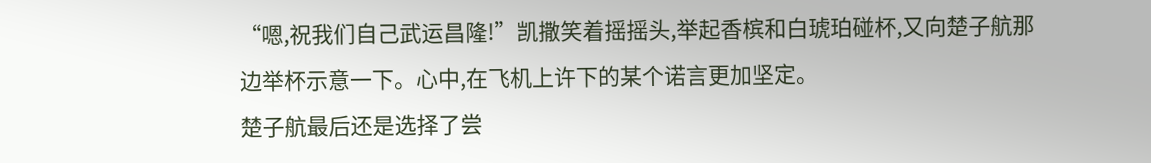“嗯,祝我们自己武运昌隆!”凯撒笑着摇摇头,举起香槟和白琥珀碰杯,又向楚子航那边举杯示意一下。心中,在飞机上许下的某个诺言更加坚定。
楚子航最后还是选择了尝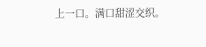上一口。满口甜涩交织。